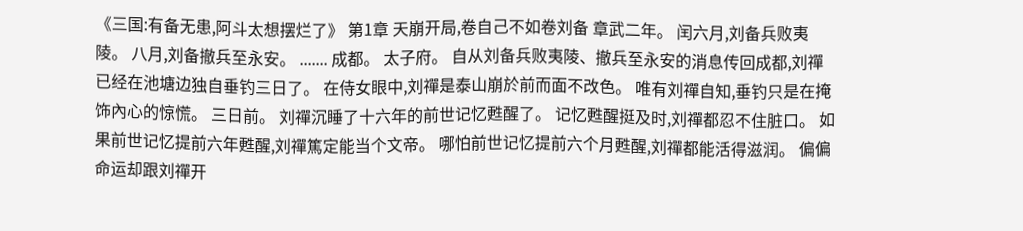《三国:有备无患,阿斗太想摆烂了》 第1章 天崩开局,卷自己不如卷刘备 章武二年。 闰六月,刘备兵败夷陵。 八月,刘备撤兵至永安。 ....... 成都。 太子府。 自从刘备兵败夷陵、撤兵至永安的消息传回成都,刘禪已经在池塘边独自垂钓三日了。 在侍女眼中,刘禪是泰山崩於前而面不改色。 唯有刘禪自知,垂钓只是在掩饰內心的惊慌。 三日前。 刘禪沉睡了十六年的前世记忆甦醒了。 记忆甦醒挺及时,刘禪都忍不住脏口。 如果前世记忆提前六年甦醒,刘禪篤定能当个文帝。 哪怕前世记忆提前六个月甦醒,刘禪都能活得滋润。 偏偏命运却跟刘禪开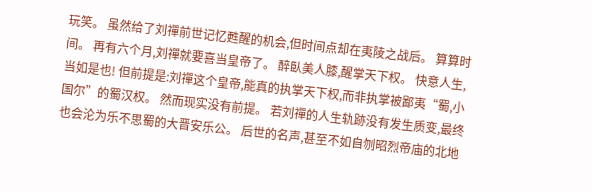玩笑。 虽然给了刘禪前世记忆甦醒的机会,但时间点却在夷陵之战后。 算算时间。 再有六个月,刘禪就要喜当皇帝了。 醉臥美人膝,醒掌天下权。 快意人生,当如是也! 但前提是:刘禪这个皇帝,能真的执掌天下权,而非执掌被鄙夷“蜀,小国尔”的蜀汉权。 然而现实没有前提。 若刘禪的人生轨跡没有发生质变,最终也会沦为乐不思蜀的大晋安乐公。 后世的名声,甚至不如自刎昭烈帝庙的北地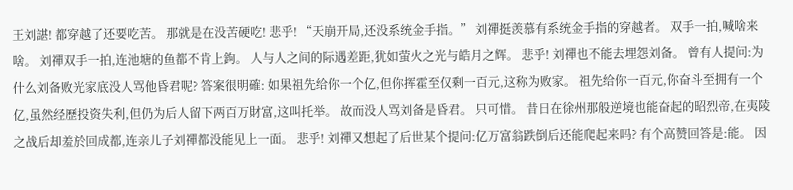王刘諶! 都穿越了还要吃苦。 那就是在没苦硬吃! 悲乎! “天崩开局,还没系统金手指。” 刘禪挺羡慕有系统金手指的穿越者。 双手一拍,喊啥来啥。 刘禪双手一拍,连池塘的鱼都不肯上鉤。 人与人之间的际遇差距,犹如萤火之光与皓月之辉。 悲乎! 刘禪也不能去埋怨刘备。 曾有人提问:为什么刘备败光家底没人骂他昏君呢? 答案很明確: 如果祖先给你一个亿,但你挥霍至仅剩一百元,这称为败家。 祖先给你一百元,你奋斗至拥有一个亿,虽然经歷投资失利,但仍为后人留下两百万財富,这叫托举。 故而没人骂刘备是昏君。 只可惜。 昔日在徐州那般逆境也能奋起的昭烈帝,在夷陵之战后却羞於回成都,连亲儿子刘禪都没能见上一面。 悲乎! 刘禪又想起了后世某个提问:亿万富翁跌倒后还能爬起来吗? 有个高赞回答是:能。 因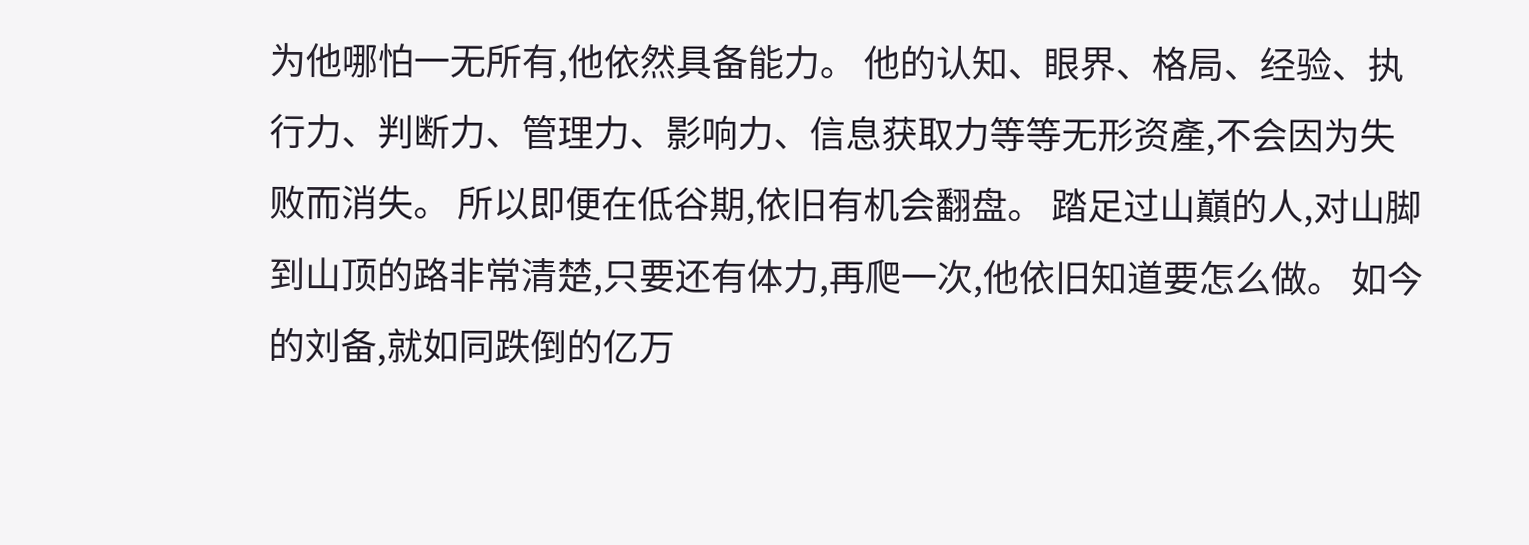为他哪怕一无所有,他依然具备能力。 他的认知、眼界、格局、经验、执行力、判断力、管理力、影响力、信息获取力等等无形资產,不会因为失败而消失。 所以即便在低谷期,依旧有机会翻盘。 踏足过山巔的人,对山脚到山顶的路非常清楚,只要还有体力,再爬一次,他依旧知道要怎么做。 如今的刘备,就如同跌倒的亿万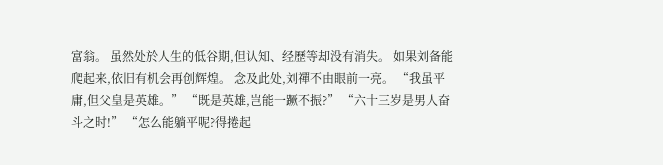富翁。 虽然处於人生的低谷期,但认知、经歷等却没有消失。 如果刘备能爬起来,依旧有机会再创辉煌。 念及此处,刘禪不由眼前一亮。 “我虽平庸,但父皇是英雄。” “既是英雄,岂能一蹶不振?” “六十三岁是男人奋斗之时!” “怎么能躺平呢?得捲起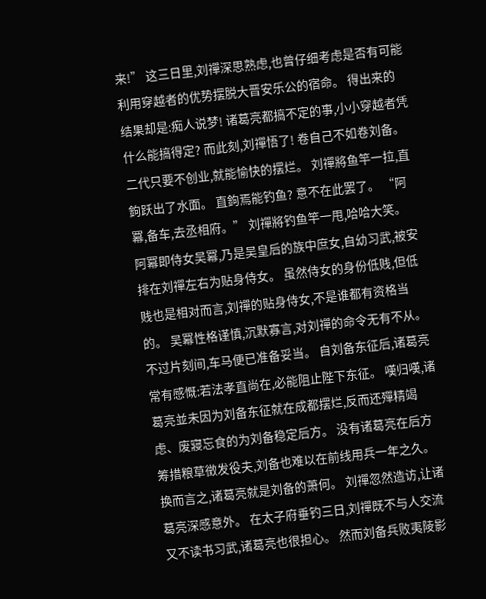来!” 这三日里,刘禪深思熟虑,也曾仔细考虑是否有可能利用穿越者的优势摆脱大晋安乐公的宿命。 得出来的结果却是:痴人说梦! 诸葛亮都搞不定的事,小小穿越者凭什么能搞得定? 而此刻,刘禪悟了! 卷自己不如卷刘备。 二代只要不创业,就能愉快的摆烂。 刘禪將鱼竿一拉,直鉤跃出了水面。 直鉤焉能钓鱼? 意不在此罢了。 “阿冪,备车,去丞相府。” 刘禪將钓鱼竿一甩,哈哈大笑。 阿冪即侍女吴冪,乃是吴皇后的族中庶女,自幼习武,被安排在刘禪左右为贴身侍女。 虽然侍女的身份低贱,但低贱也是相对而言,刘禪的贴身侍女,不是谁都有资格当的。 吴冪性格谨慎,沉默寡言,对刘禪的命令无有不从。 不过片刻间,车马便已准备妥当。 自刘备东征后,诸葛亮常有感慨:若法孝直尚在,必能阻止陛下东征。 嘆归嘆,诸葛亮並未因为刘备东征就在成都摆烂,反而还殫精竭虑、废寢忘食的为刘备稳定后方。 没有诸葛亮在后方筹措粮草徵发役夫,刘备也难以在前线用兵一年之久。 换而言之,诸葛亮就是刘备的萧何。 刘禪忽然造访,让诸葛亮深感意外。 在太子府垂钓三日,刘禪既不与人交流又不读书习武,诸葛亮也很担心。 然而刘备兵败夷陵影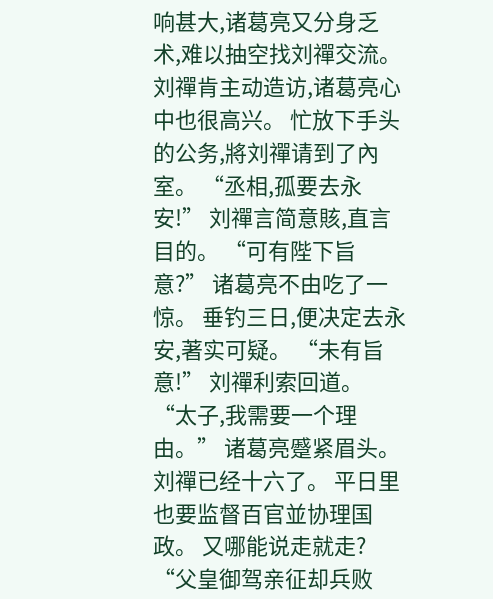响甚大,诸葛亮又分身乏术,难以抽空找刘禪交流。 刘禪肯主动造访,诸葛亮心中也很高兴。 忙放下手头的公务,將刘禪请到了內室。 “丞相,孤要去永安!” 刘禪言简意賅,直言目的。 “可有陛下旨意?” 诸葛亮不由吃了一惊。 垂钓三日,便决定去永安,著实可疑。 “未有旨意!” 刘禪利索回道。 “太子,我需要一个理由。” 诸葛亮蹙紧眉头。 刘禪已经十六了。 平日里也要监督百官並协理国政。 又哪能说走就走? “父皇御驾亲征却兵败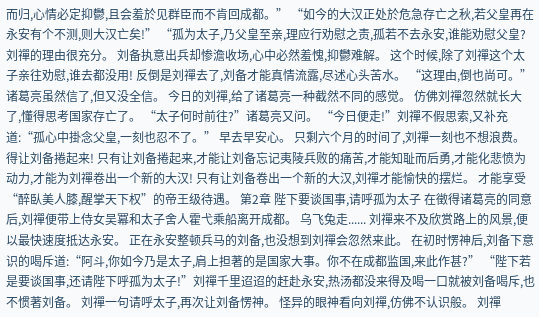而归,心情必定抑鬱,且会羞於见群臣而不肯回成都。” “如今的大汉正处於危急存亡之秋,若父皇再在永安有个不测,则大汉亡矣!” “孤为太子,乃父皇至亲,理应行劝慰之责,孤若不去永安,谁能劝慰父皇? 刘禪的理由很充分。 刘备执意出兵却惨澹收场,心中必然羞愧,抑鬱难解。 这个时候,除了刘禪这个太子亲往劝慰,谁去都没用! 反倒是刘禪去了,刘备才能真情流露,尽述心头苦水。 “这理由,倒也尚可。” 诸葛亮虽然信了,但又没全信。 今日的刘禪,给了诸葛亮一种截然不同的感觉。 仿佛刘禪忽然就长大了,懂得思考国家存亡了。 “太子何时前往?”诸葛亮又问。 “今日便走!”刘禪不假思索,又补充道:“孤心中掛念父皇,一刻也忍不了。” 早去早安心。 只剩六个月的时间了,刘禪一刻也不想浪费。 得让刘备捲起来! 只有让刘备捲起来,才能让刘备忘记夷陵兵败的痛苦,才能知耻而后勇,才能化悲愤为动力,才能为刘禪卷出一个新的大汉! 只有让刘备卷出一个新的大汉,刘禪才能愉快的摆烂。 才能享受“醉臥美人膝,醒掌天下权”的帝王级待遇。 第2章 陛下要谈国事,请呼孤为太子 在徵得诸葛亮的同意后,刘禪便带上侍女吴冪和太子舍人霍弋乘船离开成都。 乌飞兔走...... 刘禪来不及欣赏路上的风景,便以最快速度抵达永安。 正在永安整顿兵马的刘备,也没想到刘禪会忽然来此。 在初时愣神后,刘备下意识的喝斥道:“阿斗,你如今乃是太子,肩上担著的是国家大事。你不在成都监国,来此作甚?” “陛下若是要谈国事,还请陛下呼孤为太子!”刘禪千里迢迢的赶赴永安,热汤都没来得及喝一口就被刘备喝斥,也不惯著刘备。 刘禪一句请呼太子,再次让刘备愣神。 怪异的眼神看向刘禪,仿佛不认识般。 刘禪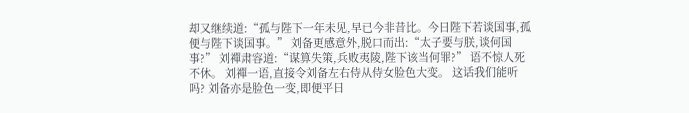却又继续道:“孤与陛下一年未见,早已今非昔比。今日陛下若谈国事,孤便与陛下谈国事。” 刘备更感意外,脱口而出:“太子要与朕,谈何国事?” 刘禪肃容道:“谋算失策,兵败夷陵,陛下该当何罪?” 语不惊人死不休。 刘禪一语,直接令刘备左右侍从侍女脸色大变。 这话我们能听吗? 刘备亦是脸色一变,即便平日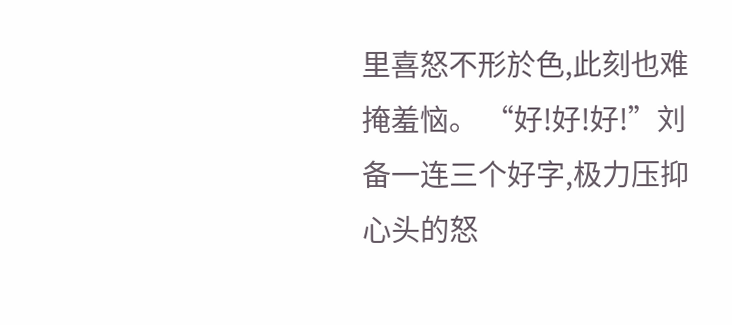里喜怒不形於色,此刻也难掩羞恼。 “好!好!好!”刘备一连三个好字,极力压抑心头的怒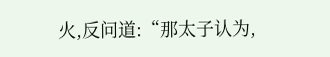火,反问道:“那太子认为,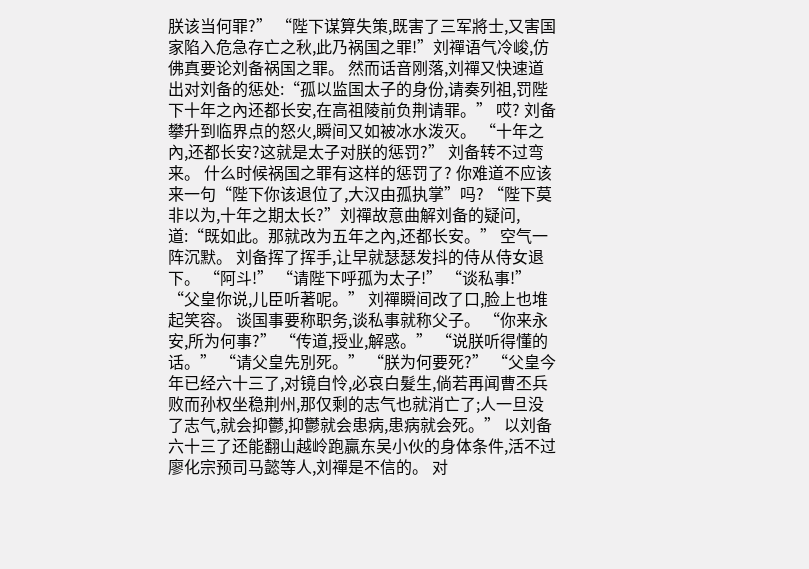朕该当何罪?” “陛下谋算失策,既害了三军將士,又害国家陷入危急存亡之秋,此乃祸国之罪!”刘禪语气冷峻,仿佛真要论刘备祸国之罪。 然而话音刚落,刘禪又快速道出对刘备的惩处:“孤以监国太子的身份,请奏列祖,罚陛下十年之內还都长安,在高祖陵前负荆请罪。” 哎? 刘备攀升到临界点的怒火,瞬间又如被冰水泼灭。 “十年之內,还都长安?这就是太子对朕的惩罚?” 刘备转不过弯来。 什么时候祸国之罪有这样的惩罚了? 你难道不应该来一句“陛下你该退位了,大汉由孤执掌”吗? “陛下莫非以为,十年之期太长?”刘禪故意曲解刘备的疑问,道:“既如此。那就改为五年之內,还都长安。” 空气一阵沉默。 刘备挥了挥手,让早就瑟瑟发抖的侍从侍女退下。 “阿斗!” “请陛下呼孤为太子!” “谈私事!” “父皇你说,儿臣听著呢。” 刘禪瞬间改了口,脸上也堆起笑容。 谈国事要称职务,谈私事就称父子。 “你来永安,所为何事?” “传道,授业,解惑。” “说朕听得懂的话。” “请父皇先別死。” “朕为何要死?” “父皇今年已经六十三了,对镜自怜,必哀白髮生,倘若再闻曹丕兵败而孙权坐稳荆州,那仅剩的志气也就消亡了;人一旦没了志气,就会抑鬱,抑鬱就会患病,患病就会死。” 以刘备六十三了还能翻山越岭跑贏东吴小伙的身体条件,活不过廖化宗预司马懿等人,刘禪是不信的。 对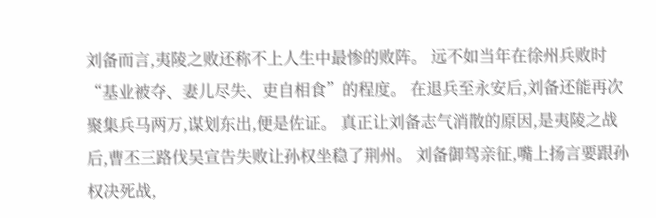刘备而言,夷陵之败还称不上人生中最惨的败阵。 远不如当年在徐州兵败时“基业被夺、妻儿尽失、吏自相食”的程度。 在退兵至永安后,刘备还能再次聚集兵马两万,谋划东出,便是佐证。 真正让刘备志气消散的原因,是夷陵之战后,曹丕三路伐吴宣告失败让孙权坐稳了荆州。 刘备御驾亲征,嘴上扬言要跟孙权决死战,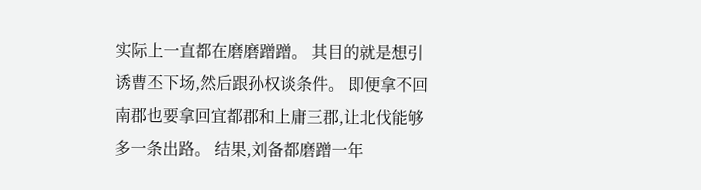实际上一直都在磨磨蹭蹭。 其目的就是想引诱曹丕下场,然后跟孙权谈条件。 即便拿不回南郡也要拿回宜都郡和上庸三郡,让北伐能够多一条出路。 结果,刘备都磨蹭一年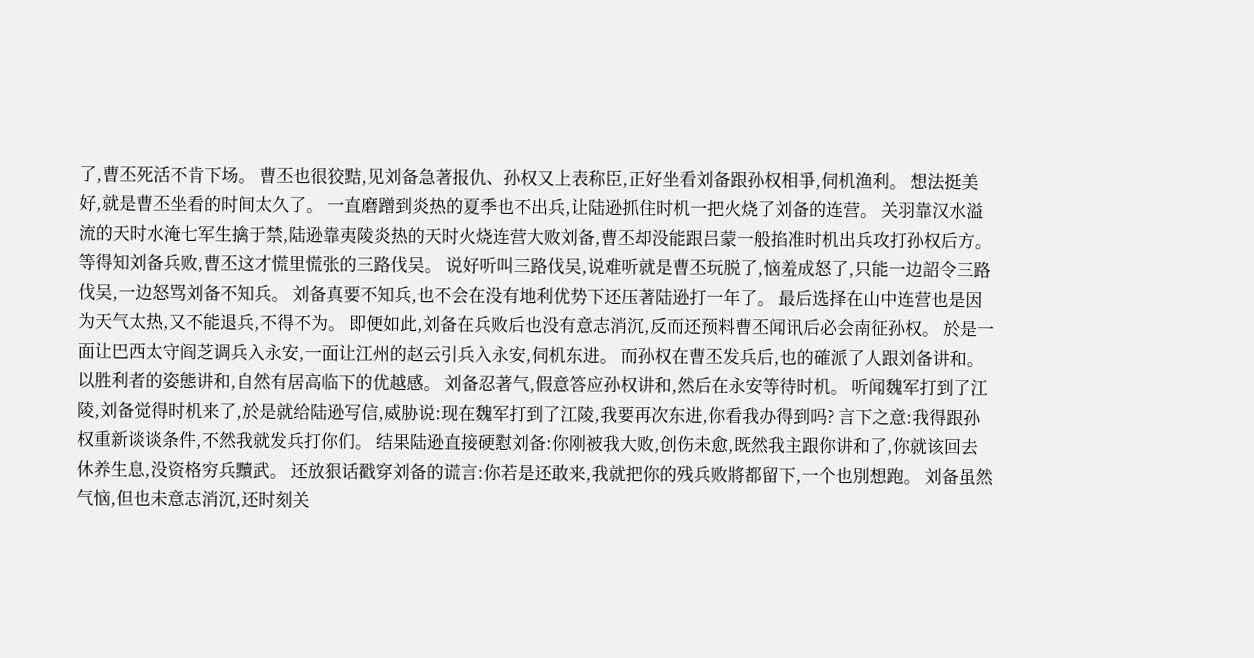了,曹丕死活不肯下场。 曹丕也很狡黠,见刘备急著报仇、孙权又上表称臣,正好坐看刘备跟孙权相爭,伺机渔利。 想法挺美好,就是曹丕坐看的时间太久了。 一直磨蹭到炎热的夏季也不出兵,让陆逊抓住时机一把火烧了刘备的连营。 关羽靠汉水溢流的天时水淹七军生擒于禁,陆逊靠夷陵炎热的天时火烧连营大败刘备,曹丕却没能跟吕蒙一般掐准时机出兵攻打孙权后方。 等得知刘备兵败,曹丕这才慌里慌张的三路伐吴。 说好听叫三路伐吴,说难听就是曹丕玩脱了,恼羞成怒了,只能一边詔令三路伐吴,一边怒骂刘备不知兵。 刘备真要不知兵,也不会在没有地利优势下还压著陆逊打一年了。 最后选择在山中连营也是因为天气太热,又不能退兵,不得不为。 即便如此,刘备在兵败后也没有意志消沉,反而还预料曹丕闻讯后必会南征孙权。 於是一面让巴西太守阎芝调兵入永安,一面让江州的赵云引兵入永安,伺机东进。 而孙权在曹丕发兵后,也的確派了人跟刘备讲和。 以胜利者的姿態讲和,自然有居高临下的优越感。 刘备忍著气,假意答应孙权讲和,然后在永安等待时机。 听闻魏军打到了江陵,刘备觉得时机来了,於是就给陆逊写信,威胁说:现在魏军打到了江陵,我要再次东进,你看我办得到吗? 言下之意:我得跟孙权重新谈谈条件,不然我就发兵打你们。 结果陆逊直接硬懟刘备:你刚被我大败,创伤未愈,既然我主跟你讲和了,你就该回去休养生息,没资格穷兵黷武。 还放狠话戳穿刘备的谎言:你若是还敢来,我就把你的残兵败將都留下,一个也別想跑。 刘备虽然气恼,但也未意志消沉,还时刻关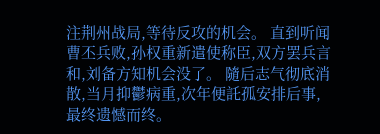注荆州战局,等待反攻的机会。 直到听闻曹丕兵败,孙权重新遣使称臣,双方罢兵言和,刘备方知机会没了。 隨后志气彻底消散,当月抑鬱病重,次年便託孤安排后事,最终遗憾而终。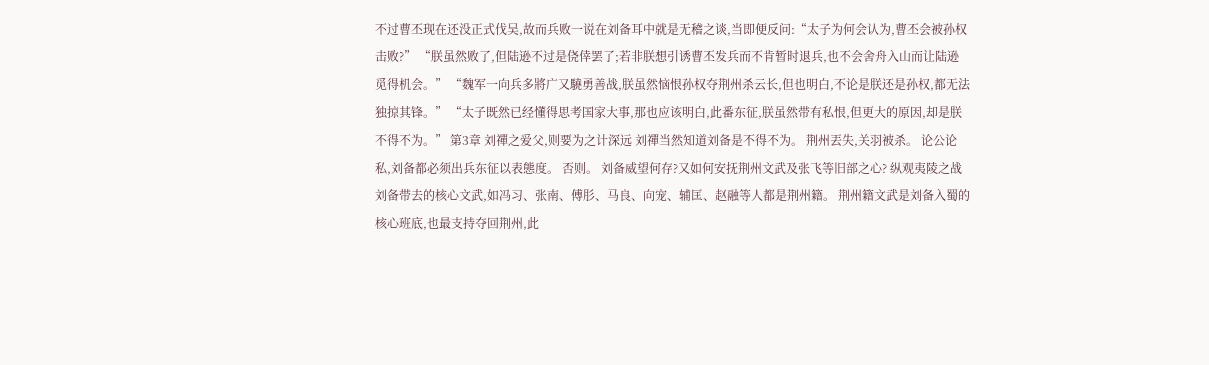不过曹丕现在还没正式伐吴,故而兵败一说在刘备耳中就是无稽之谈,当即便反问:“太子为何会认为,曹丕会被孙权击败?” “朕虽然败了,但陆逊不过是侥倖罢了;若非朕想引诱曹丕发兵而不肯暂时退兵,也不会舍舟入山而让陆逊觅得机会。” “魏军一向兵多將广又驍勇善战,朕虽然恼恨孙权夺荆州杀云长,但也明白,不论是朕还是孙权,都无法独掠其锋。” “太子既然已经懂得思考国家大事,那也应该明白,此番东征,朕虽然带有私恨,但更大的原因,却是朕不得不为。” 第3章 刘禪之爱父,则要为之计深远 刘禪当然知道刘备是不得不为。 荆州丟失,关羽被杀。 论公论私,刘备都必须出兵东征以表態度。 否则。 刘备威望何存?又如何安抚荆州文武及张飞等旧部之心? 纵观夷陵之战刘备带去的核心文武,如冯习、张南、傅肜、马良、向宠、辅匡、赵融等人都是荆州籍。 荆州籍文武是刘备入蜀的核心班底,也最支持夺回荆州,此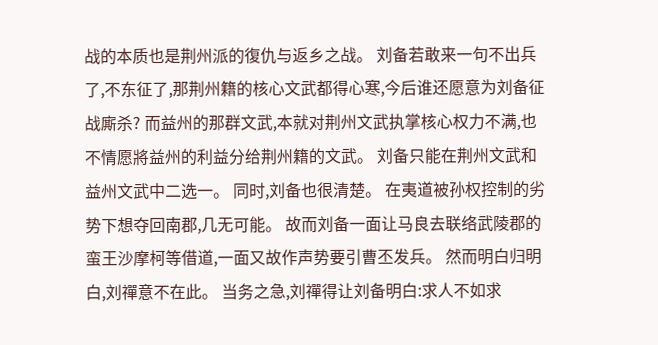战的本质也是荆州派的復仇与返乡之战。 刘备若敢来一句不出兵了,不东征了,那荆州籍的核心文武都得心寒,今后谁还愿意为刘备征战廝杀? 而益州的那群文武,本就对荆州文武执掌核心权力不满,也不情愿將益州的利益分给荆州籍的文武。 刘备只能在荆州文武和益州文武中二选一。 同时,刘备也很清楚。 在夷道被孙权控制的劣势下想夺回南郡,几无可能。 故而刘备一面让马良去联络武陵郡的蛮王沙摩柯等借道,一面又故作声势要引曹丕发兵。 然而明白归明白,刘禪意不在此。 当务之急,刘禪得让刘备明白:求人不如求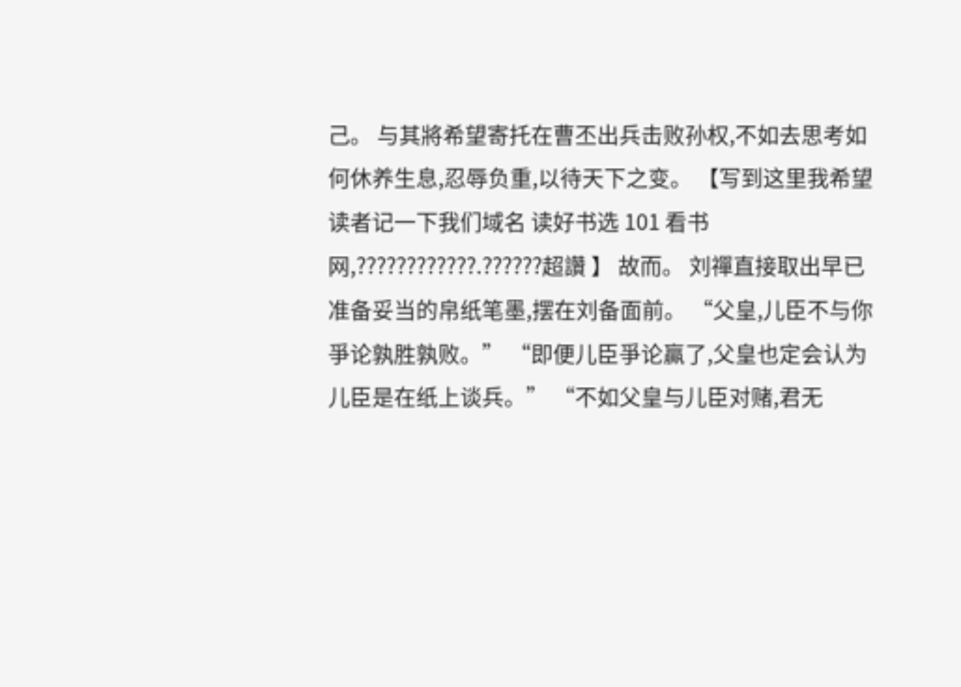己。 与其將希望寄托在曹丕出兵击败孙权,不如去思考如何休养生息,忍辱负重,以待天下之变。 【写到这里我希望读者记一下我们域名 读好书选 101 看书网,????????????.??????超讚 】 故而。 刘禪直接取出早已准备妥当的帛纸笔墨,摆在刘备面前。 “父皇,儿臣不与你爭论孰胜孰败。” “即便儿臣爭论贏了,父皇也定会认为儿臣是在纸上谈兵。” “不如父皇与儿臣对赌,君无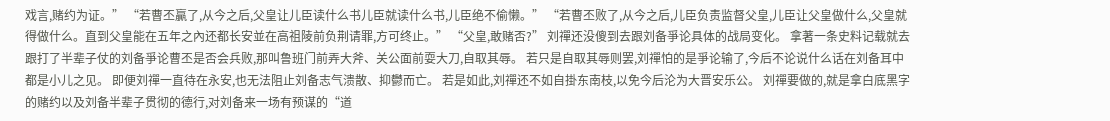戏言,赌约为证。” “若曹丕贏了,从今之后,父皇让儿臣读什么书儿臣就读什么书,儿臣绝不偷懒。” “若曹丕败了,从今之后,儿臣负责监督父皇,儿臣让父皇做什么,父皇就得做什么。直到父皇能在五年之內还都长安並在高祖陵前负荆请罪,方可终止。” “父皇,敢赌否?” 刘禪还没傻到去跟刘备爭论具体的战局变化。 拿著一条史料记载就去跟打了半辈子仗的刘备爭论曹丕是否会兵败,那叫鲁班门前弄大斧、关公面前耍大刀,自取其辱。 若只是自取其辱则罢,刘禪怕的是爭论输了,今后不论说什么话在刘备耳中都是小儿之见。 即便刘禪一直待在永安,也无法阻止刘备志气溃散、抑鬱而亡。 若是如此,刘禪还不如自掛东南枝,以免今后沦为大晋安乐公。 刘禪要做的,就是拿白底黑字的赌约以及刘备半辈子贯彻的德行,对刘备来一场有预谋的“道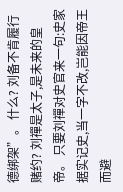德绑架”。 什么? 刘备不肯履行赌约? 刘禪是太子,是未来的皇帝。 只要刘禪对史官来一句:史家据实记史,当一字不改,岂能因帝王而避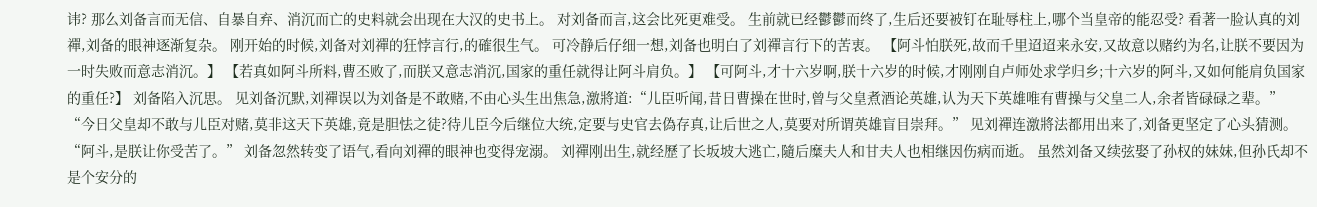讳? 那么刘备言而无信、自暴自弃、消沉而亡的史料就会出现在大汉的史书上。 对刘备而言,这会比死更难受。 生前就已经鬱鬱而终了,生后还要被钉在耻辱柱上,哪个当皇帝的能忍受? 看著一脸认真的刘禪,刘备的眼神逐渐复杂。 刚开始的时候,刘备对刘禪的狂悖言行,的確很生气。 可冷静后仔细一想,刘备也明白了刘禪言行下的苦衷。 【阿斗怕朕死,故而千里迢迢来永安,又故意以赌约为名,让朕不要因为一时失败而意志消沉。】 【若真如阿斗所料,曹丕败了,而朕又意志消沉,国家的重任就得让阿斗肩负。】 【可阿斗,才十六岁啊,朕十六岁的时候,才刚刚自卢师处求学归乡;十六岁的阿斗,又如何能肩负国家的重任?】 刘备陷入沉思。 见刘备沉默,刘禪误以为刘备是不敢赌,不由心头生出焦急,激將道:“儿臣听闻,昔日曹操在世时,曾与父皇煮酒论英雄,认为天下英雄唯有曹操与父皇二人,余者皆碌碌之辈。” “今日父皇却不敢与儿臣对赌,莫非这天下英雄,竟是胆怯之徒?待儿臣今后继位大统,定要与史官去偽存真,让后世之人,莫要对所谓英雄盲目崇拜。” 见刘禪连激將法都用出来了,刘备更坚定了心头猜测。 “阿斗,是朕让你受苦了。” 刘备忽然转变了语气,看向刘禪的眼神也变得宠溺。 刘禪刚出生,就经歷了长坂坡大逃亡,隨后糜夫人和甘夫人也相继因伤病而逝。 虽然刘备又续弦娶了孙权的妹妹,但孙氏却不是个安分的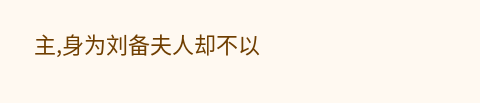主,身为刘备夫人却不以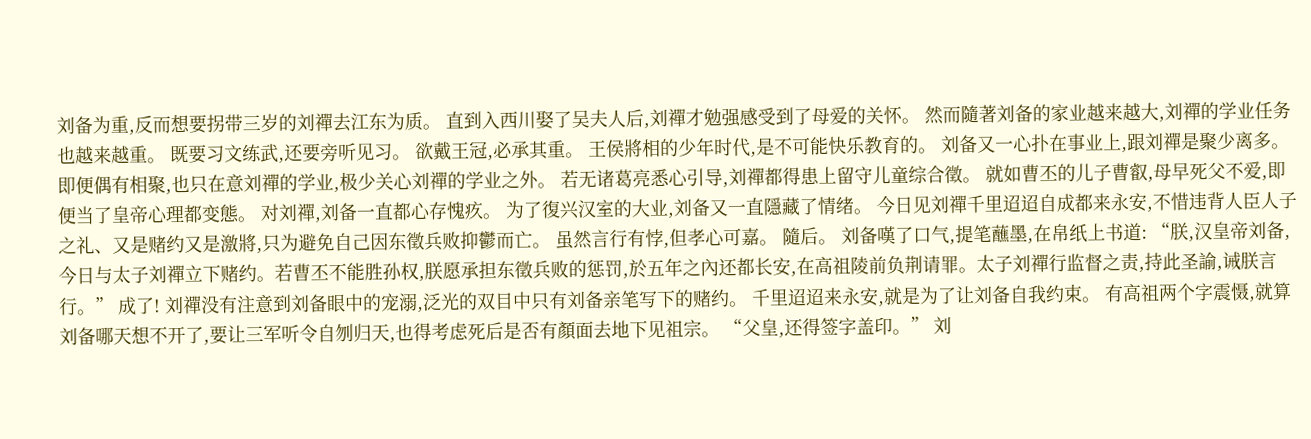刘备为重,反而想要拐带三岁的刘禪去江东为质。 直到入西川娶了吴夫人后,刘禪才勉强感受到了母爱的关怀。 然而隨著刘备的家业越来越大,刘禪的学业任务也越来越重。 既要习文练武,还要旁听见习。 欲戴王冠,必承其重。 王侯將相的少年时代,是不可能快乐教育的。 刘备又一心扑在事业上,跟刘禪是聚少离多。 即便偶有相聚,也只在意刘禪的学业,极少关心刘禪的学业之外。 若无诸葛亮悉心引导,刘禪都得患上留守儿童综合徵。 就如曹丕的儿子曹叡,母早死父不爱,即便当了皇帝心理都变態。 对刘禪,刘备一直都心存愧疚。 为了復兴汉室的大业,刘备又一直隱藏了情绪。 今日见刘禪千里迢迢自成都来永安,不惜违背人臣人子之礼、又是赌约又是激將,只为避免自己因东徵兵败抑鬱而亡。 虽然言行有悖,但孝心可嘉。 隨后。 刘备嘆了口气,提笔蘸墨,在帛纸上书道: “朕,汉皇帝刘备,今日与太子刘禪立下赌约。若曹丕不能胜孙权,朕愿承担东徵兵败的惩罚,於五年之內还都长安,在高祖陵前负荆请罪。太子刘禪行监督之责,持此圣諭,诫朕言行。” 成了! 刘禪没有注意到刘备眼中的宠溺,泛光的双目中只有刘备亲笔写下的赌约。 千里迢迢来永安,就是为了让刘备自我约束。 有高祖两个字震慑,就算刘备哪天想不开了,要让三军听令自刎归天,也得考虑死后是否有顏面去地下见祖宗。 “父皇,还得签字盖印。” 刘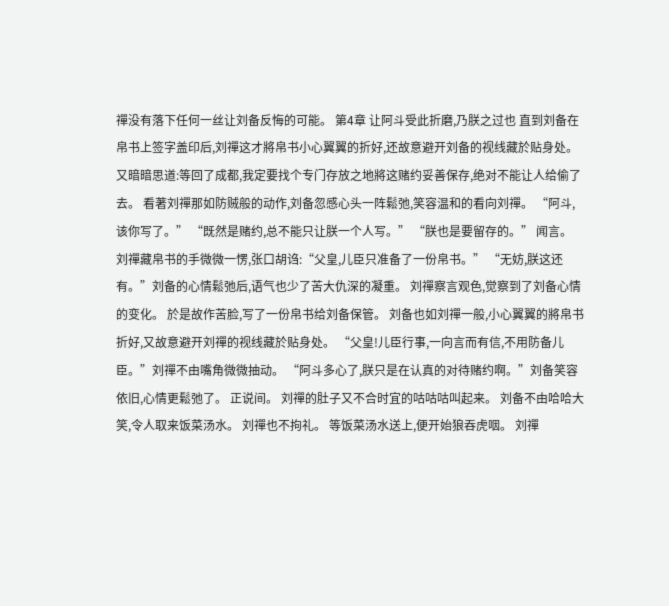禪没有落下任何一丝让刘备反悔的可能。 第4章 让阿斗受此折磨,乃朕之过也 直到刘备在帛书上签字盖印后,刘禪这才將帛书小心翼翼的折好,还故意避开刘备的视线藏於贴身处。 又暗暗思道:等回了成都,我定要找个专门存放之地將这赌约妥善保存,绝对不能让人给偷了去。 看著刘禪那如防贼般的动作,刘备忽感心头一阵鬆弛,笑容温和的看向刘禪。 “阿斗,该你写了。” “既然是赌约,总不能只让朕一个人写。” “朕也是要留存的。” 闻言。 刘禪藏帛书的手微微一愣,张口胡诌:“父皇,儿臣只准备了一份帛书。” “无妨,朕这还有。”刘备的心情鬆弛后,语气也少了苦大仇深的凝重。 刘禪察言观色,觉察到了刘备心情的变化。 於是故作苦脸,写了一份帛书给刘备保管。 刘备也如刘禪一般,小心翼翼的將帛书折好,又故意避开刘禪的视线藏於贴身处。 “父皇!儿臣行事,一向言而有信,不用防备儿臣。”刘禪不由嘴角微微抽动。 “阿斗多心了,朕只是在认真的对待赌约啊。”刘备笑容依旧,心情更鬆弛了。 正说间。 刘禪的肚子又不合时宜的咕咕咕叫起来。 刘备不由哈哈大笑,令人取来饭菜汤水。 刘禪也不拘礼。 等饭菜汤水送上,便开始狼吞虎咽。 刘禪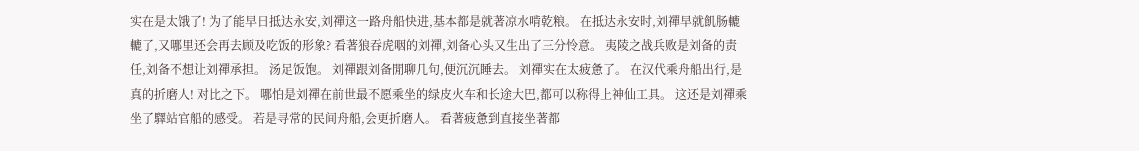实在是太饿了! 为了能早日抵达永安,刘禪这一路舟船快进,基本都是就著凉水啃乾粮。 在抵达永安时,刘禪早就飢肠轆轆了,又哪里还会再去顾及吃饭的形象? 看著狼吞虎咽的刘禪,刘备心头又生出了三分怜意。 夷陵之战兵败是刘备的责任,刘备不想让刘禪承担。 汤足饭饱。 刘禪跟刘备閒聊几句,便沉沉睡去。 刘禪实在太疲惫了。 在汉代乘舟船出行,是真的折磨人! 对比之下。 哪怕是刘禪在前世最不愿乘坐的绿皮火车和长途大巴,都可以称得上神仙工具。 这还是刘禪乘坐了驛站官船的感受。 若是寻常的民间舟船,会更折磨人。 看著疲惫到直接坐著都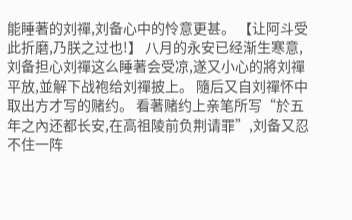能睡著的刘禪,刘备心中的怜意更甚。 【让阿斗受此折磨,乃朕之过也!】 八月的永安已经渐生寒意,刘备担心刘禪这么睡著会受凉,遂又小心的將刘禪平放,並解下战袍给刘禪披上。 隨后又自刘禪怀中取出方才写的赌约。 看著赌约上亲笔所写“於五年之內还都长安,在高祖陵前负荆请罪”,刘备又忍不住一阵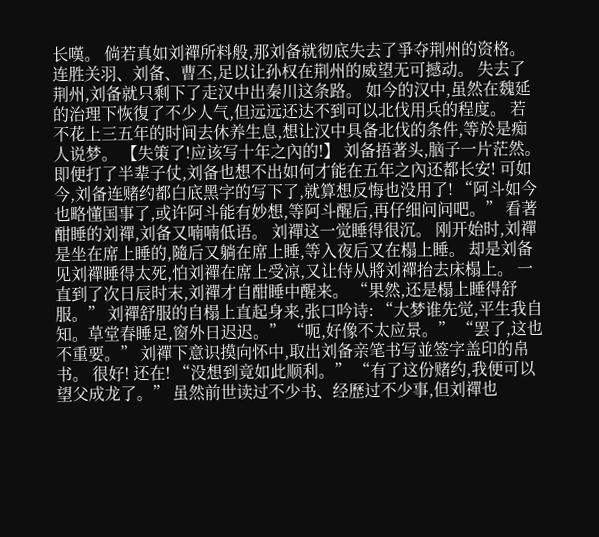长嘆。 倘若真如刘禪所料般,那刘备就彻底失去了爭夺荆州的资格。 连胜关羽、刘备、曹丕,足以让孙权在荆州的威望无可撼动。 失去了荆州,刘备就只剩下了走汉中出秦川这条路。 如今的汉中,虽然在魏延的治理下恢復了不少人气,但远远还达不到可以北伐用兵的程度。 若不花上三五年的时间去休养生息,想让汉中具备北伐的条件,等於是痴人说梦。 【失策了!应该写十年之內的!】 刘备捂著头,脑子一片茫然。 即便打了半辈子仗,刘备也想不出如何才能在五年之內还都长安! 可如今,刘备连赌约都白底黑字的写下了,就算想反悔也没用了! “阿斗如今也略懂国事了,或许阿斗能有妙想,等阿斗醒后,再仔细问问吧。” 看著酣睡的刘禪,刘备又喃喃低语。 刘禪这一觉睡得很沉。 刚开始时,刘禪是坐在席上睡的,隨后又躺在席上睡,等入夜后又在榻上睡。 却是刘备见刘禪睡得太死,怕刘禪在席上受凉,又让侍从將刘禪抬去床榻上。 一直到了次日辰时末,刘禪才自酣睡中醒来。 “果然,还是榻上睡得舒服。” 刘禪舒服的自榻上直起身来,张口吟诗: “大梦谁先觉,平生我自知。草堂春睡足,窗外日迟迟。” “呃,好像不太应景。” “罢了,这也不重要。” 刘禪下意识摸向怀中,取出刘备亲笔书写並签字盖印的帛书。 很好! 还在! “没想到竟如此顺利。” “有了这份赌约,我便可以望父成龙了。” 虽然前世读过不少书、经歷过不少事,但刘禪也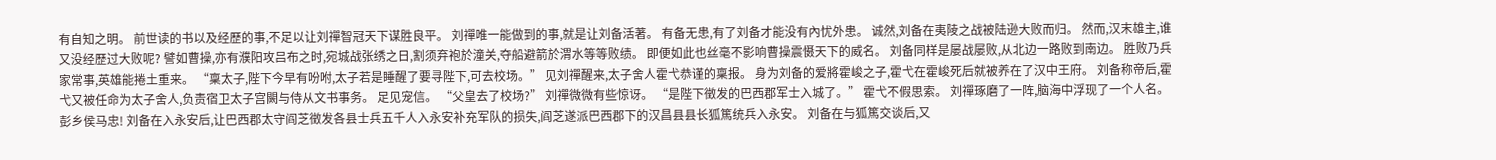有自知之明。 前世读的书以及经歷的事,不足以让刘禪智冠天下谋胜良平。 刘禪唯一能做到的事,就是让刘备活著。 有备无患,有了刘备才能没有內忧外患。 诚然,刘备在夷陵之战被陆逊大败而归。 然而,汉末雄主,谁又没经歷过大败呢? 譬如曹操,亦有濮阳攻吕布之时,宛城战张绣之日,割须弃袍於潼关,夺船避箭於渭水等等败绩。 即便如此也丝毫不影响曹操震慑天下的威名。 刘备同样是屡战屡败,从北边一路败到南边。 胜败乃兵家常事,英雄能捲土重来。 “稟太子,陛下今早有吩咐,太子若是睡醒了要寻陛下,可去校场。” 见刘禪醒来,太子舍人霍弋恭谨的稟报。 身为刘备的爱將霍峻之子,霍弋在霍峻死后就被养在了汉中王府。 刘备称帝后,霍弋又被任命为太子舍人,负责宿卫太子宫闕与侍从文书事务。 足见宠信。 “父皇去了校场?” 刘禪微微有些惊讶。 “是陛下徵发的巴西郡军士入城了。” 霍弋不假思索。 刘禪琢磨了一阵,脑海中浮现了一个人名。 彭乡侯马忠! 刘备在入永安后,让巴西郡太守阎芝徵发各县士兵五千人入永安补充军队的损失,阎芝遂派巴西郡下的汉昌县县长狐篤统兵入永安。 刘备在与狐篤交谈后,又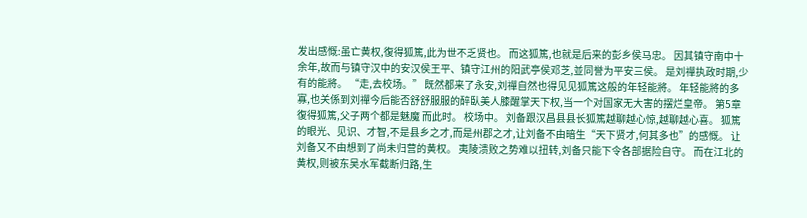发出感慨:虽亡黄权,復得狐篤,此为世不乏贤也。 而这狐篤,也就是后来的彭乡侯马忠。 因其镇守南中十余年,故而与镇守汉中的安汉侯王平、镇守江州的阳武亭侯邓芝,並同誉为平安三侯。 是刘禪执政时期,少有的能將。 “走,去校场。” 既然都来了永安,刘禪自然也得见见狐篤这般的年轻能將。 年轻能將的多寡,也关係到刘禪今后能否舒舒服服的醉臥美人膝醒掌天下权,当一个对国家无大害的摆烂皇帝。 第5章 復得狐篤,父子两个都是魅魔 而此时。 校场中。 刘备跟汉昌县县长狐篤越聊越心惊,越聊越心喜。 狐篤的眼光、见识、才智,不是县乡之才,而是州郡之才,让刘备不由暗生“天下贤才,何其多也”的感慨。 让刘备又不由想到了尚未归营的黄权。 夷陵溃败之势难以扭转,刘备只能下令各部据险自守。 而在江北的黄权,则被东吴水军截断归路,生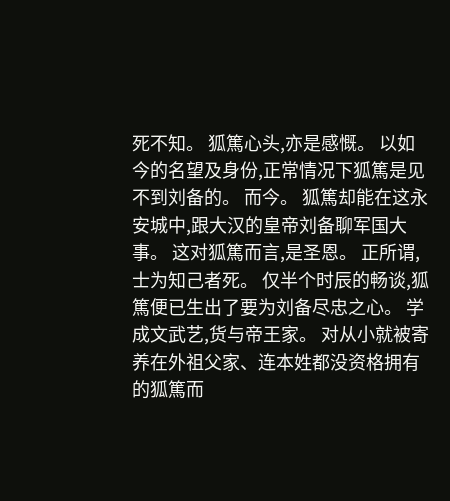死不知。 狐篤心头,亦是感慨。 以如今的名望及身份,正常情况下狐篤是见不到刘备的。 而今。 狐篤却能在这永安城中,跟大汉的皇帝刘备聊军国大事。 这对狐篤而言,是圣恩。 正所谓,士为知己者死。 仅半个时辰的畅谈,狐篤便已生出了要为刘备尽忠之心。 学成文武艺,货与帝王家。 对从小就被寄养在外祖父家、连本姓都没资格拥有的狐篤而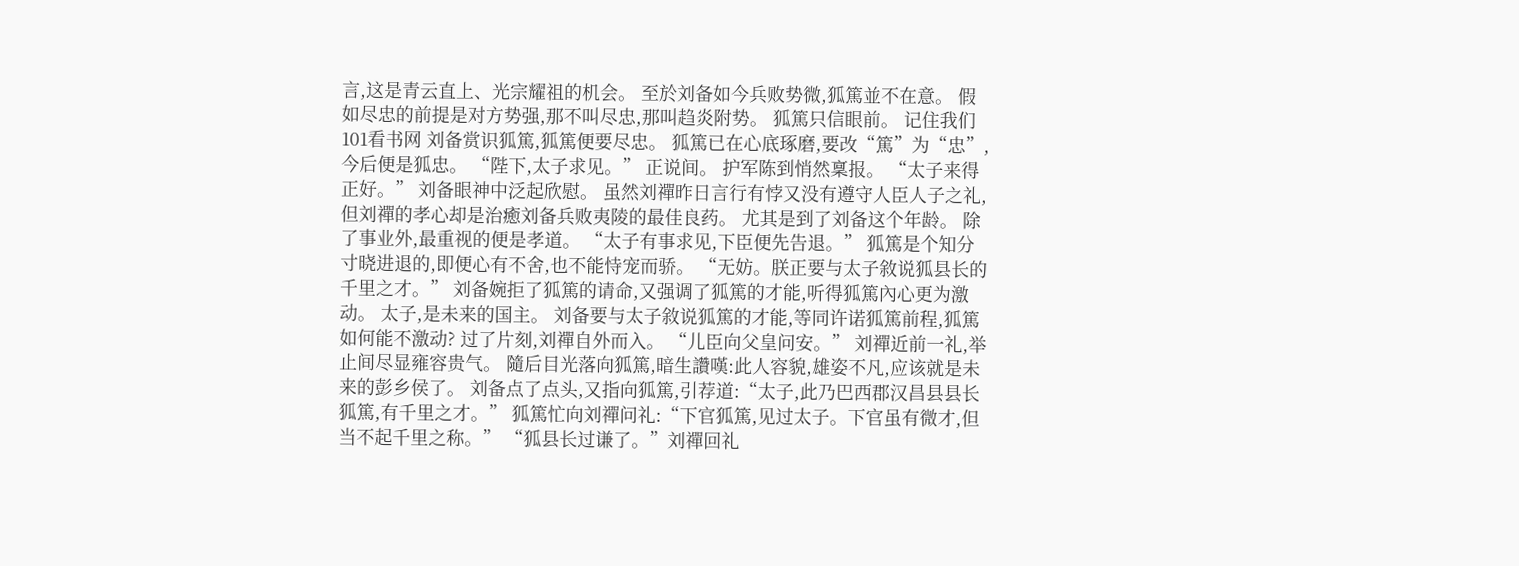言,这是青云直上、光宗耀祖的机会。 至於刘备如今兵败势微,狐篤並不在意。 假如尽忠的前提是对方势强,那不叫尽忠,那叫趋炎附势。 狐篤只信眼前。 记住我们101看书网 刘备赏识狐篤,狐篤便要尽忠。 狐篤已在心底琢磨,要改“篤”为“忠”,今后便是狐忠。 “陛下,太子求见。” 正说间。 护军陈到悄然稟报。 “太子来得正好。” 刘备眼神中泛起欣慰。 虽然刘禪昨日言行有悖又没有遵守人臣人子之礼,但刘禪的孝心却是治癒刘备兵败夷陵的最佳良药。 尤其是到了刘备这个年龄。 除了事业外,最重视的便是孝道。 “太子有事求见,下臣便先告退。” 狐篤是个知分寸晓进退的,即便心有不舍,也不能恃宠而骄。 “无妨。朕正要与太子敘说狐县长的千里之才。” 刘备婉拒了狐篤的请命,又强调了狐篤的才能,听得狐篤內心更为激动。 太子,是未来的国主。 刘备要与太子敘说狐篤的才能,等同许诺狐篤前程,狐篤如何能不激动? 过了片刻,刘禪自外而入。 “儿臣向父皇问安。” 刘禪近前一礼,举止间尽显雍容贵气。 隨后目光落向狐篤,暗生讚嘆:此人容貌,雄姿不凡,应该就是未来的彭乡侯了。 刘备点了点头,又指向狐篤,引荐道:“太子,此乃巴西郡汉昌县县长狐篤,有千里之才。” 狐篤忙向刘禪问礼:“下官狐篤,见过太子。下官虽有微才,但当不起千里之称。” “狐县长过谦了。”刘禪回礼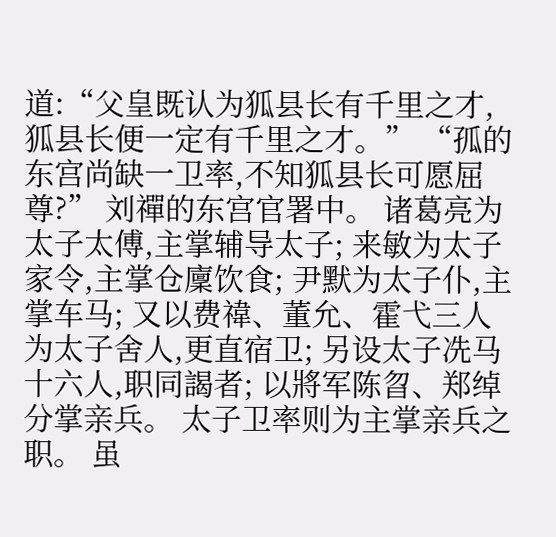道:“父皇既认为狐县长有千里之才,狐县长便一定有千里之才。” “孤的东宫尚缺一卫率,不知狐县长可愿屈尊?” 刘禪的东宫官署中。 诸葛亮为太子太傅,主掌辅导太子; 来敏为太子家令,主掌仓廩饮食; 尹默为太子仆,主掌车马; 又以费禕、董允、霍弋三人为太子舍人,更直宿卫; 另设太子冼马十六人,职同謁者; 以將军陈曶、郑绰分掌亲兵。 太子卫率则为主掌亲兵之职。 虽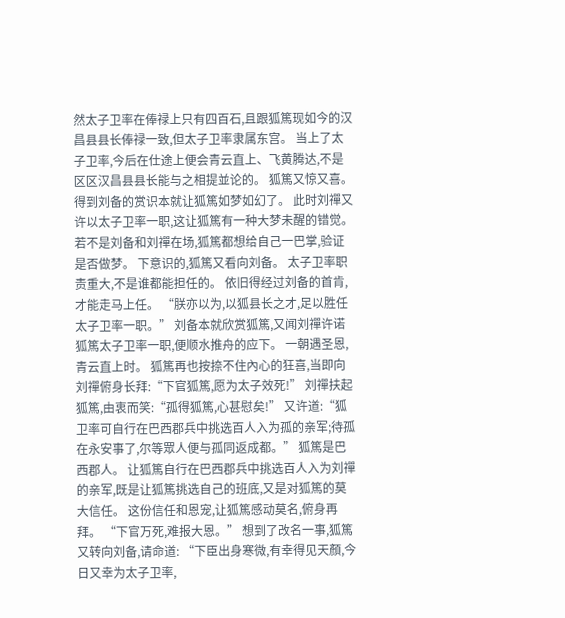然太子卫率在俸禄上只有四百石,且跟狐篤现如今的汉昌县县长俸禄一致,但太子卫率隶属东宫。 当上了太子卫率,今后在仕途上便会青云直上、飞黄腾达,不是区区汉昌县县长能与之相提並论的。 狐篤又惊又喜。 得到刘备的赏识本就让狐篤如梦如幻了。 此时刘禪又许以太子卫率一职,这让狐篤有一种大梦未醒的错觉。 若不是刘备和刘禪在场,狐篤都想给自己一巴掌,验证是否做梦。 下意识的,狐篤又看向刘备。 太子卫率职责重大,不是谁都能担任的。 依旧得经过刘备的首肯,才能走马上任。 “朕亦以为,以狐县长之才,足以胜任太子卫率一职。” 刘备本就欣赏狐篤,又闻刘禪许诺狐篤太子卫率一职,便顺水推舟的应下。 一朝遇圣恩,青云直上时。 狐篤再也按捺不住內心的狂喜,当即向刘禪俯身长拜:“下官狐篤,愿为太子效死!” 刘禪扶起狐篤,由衷而笑:“孤得狐篤,心甚慰矣!” 又许道:“狐卫率可自行在巴西郡兵中挑选百人入为孤的亲军;待孤在永安事了,尔等眾人便与孤同返成都。” 狐篤是巴西郡人。 让狐篤自行在巴西郡兵中挑选百人入为刘禪的亲军,既是让狐篤挑选自己的班底,又是对狐篤的莫大信任。 这份信任和恩宠,让狐篤感动莫名,俯身再拜。 “下官万死,难报大恩。” 想到了改名一事,狐篤又转向刘备,请命道: “下臣出身寒微,有幸得见天顏,今日又幸为太子卫率,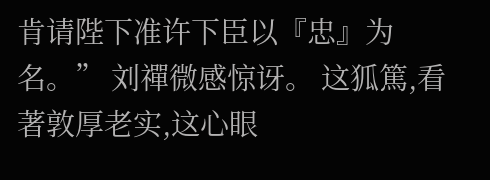肯请陛下准许下臣以『忠』为名。” 刘禪微感惊讶。 这狐篤,看著敦厚老实,这心眼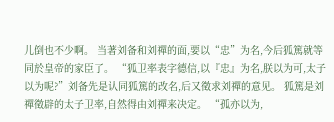儿倒也不少啊。 当著刘备和刘禪的面,要以“忠”为名,今后狐篤就等同於皇帝的家臣了。 “狐卫率表字德信,以『忠』为名,朕以为可,太子以为呢?”刘备先是认同狐篤的改名,后又徵求刘禪的意见。 狐篤是刘禪徵辟的太子卫率,自然得由刘禪来决定。 “孤亦以为,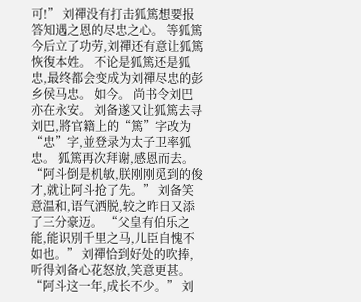可!” 刘禪没有打击狐篤想要报答知遇之恩的尽忠之心。 等狐篤今后立了功劳,刘禪还有意让狐篤恢復本姓。 不论是狐篤还是狐忠,最终都会变成为刘禪尽忠的彭乡侯马忠。 如今。 尚书令刘巴亦在永安。 刘备遂又让狐篤去寻刘巴,將官籍上的“篤”字改为“忠”字,並登录为太子卫率狐忠。 狐篤再次拜谢,感恩而去。 “阿斗倒是机敏,朕刚刚觅到的俊才,就让阿斗抢了先。” 刘备笑意温和,语气洒脱,较之昨日又添了三分豪迈。 “父皇有伯乐之能,能识別千里之马,儿臣自愧不如也。” 刘禪恰到好处的吹捧,听得刘备心花怒放,笑意更甚。 “阿斗这一年,成长不少。” 刘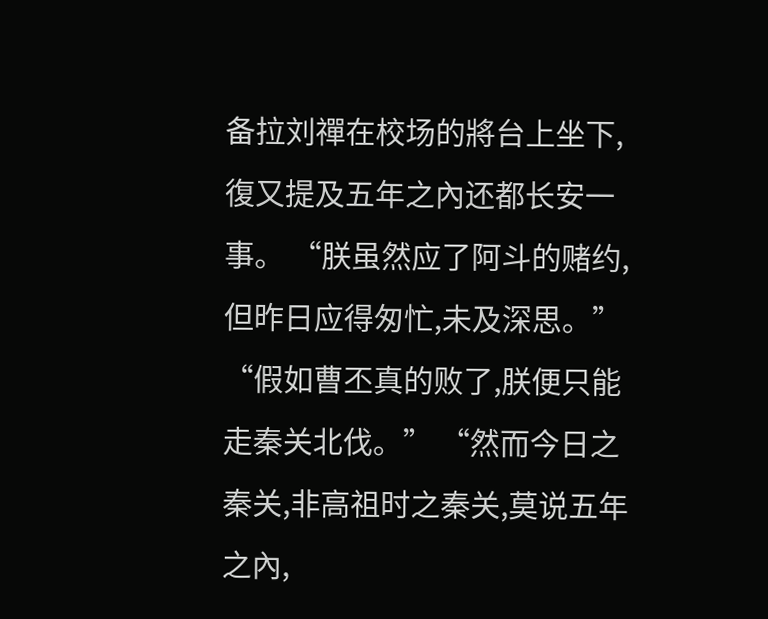备拉刘禪在校场的將台上坐下,復又提及五年之內还都长安一事。 “朕虽然应了阿斗的赌约,但昨日应得匆忙,未及深思。” “假如曹丕真的败了,朕便只能走秦关北伐。” “然而今日之秦关,非高祖时之秦关,莫说五年之內,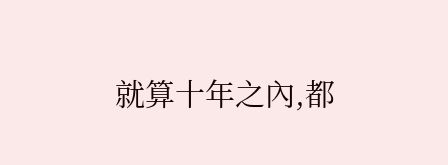就算十年之內,都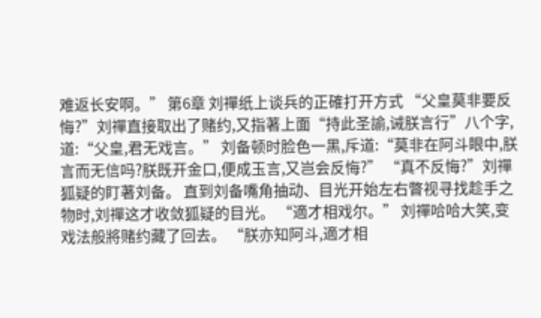难返长安啊。” 第6章 刘禪纸上谈兵的正確打开方式 “父皇莫非要反悔?”刘禪直接取出了赌约,又指著上面“持此圣諭,诫朕言行”八个字,道:“父皇,君无戏言。” 刘备顿时脸色一黑,斥道:“莫非在阿斗眼中,朕言而无信吗?朕既开金口,便成玉言,又岂会反悔?” “真不反悔?”刘禪狐疑的盯著刘备。 直到刘备嘴角抽动、目光开始左右瞥视寻找趁手之物时,刘禪这才收敛狐疑的目光。 “適才相戏尔。” 刘禪哈哈大笑,变戏法般將赌约藏了回去。 “朕亦知阿斗,適才相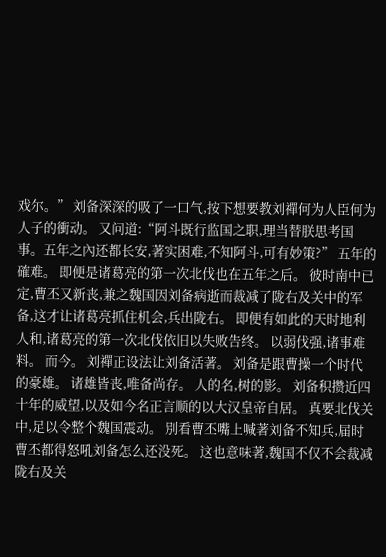戏尔。” 刘备深深的吸了一口气,按下想要教刘禪何为人臣何为人子的衝动。 又问道:“阿斗既行监国之职,理当替朕思考国事。五年之內还都长安,著实困难,不知阿斗,可有妙策?” 五年的確难。 即便是诸葛亮的第一次北伐也在五年之后。 彼时南中已定,曹丕又新丧,兼之魏国因刘备病逝而裁减了陇右及关中的军备,这才让诸葛亮抓住机会,兵出陇右。 即便有如此的天时地利人和,诸葛亮的第一次北伐依旧以失败告终。 以弱伐强,诸事难料。 而今。 刘禪正设法让刘备活著。 刘备是跟曹操一个时代的豪雄。 诸雄皆丧,唯备尚存。 人的名,树的影。 刘备积攒近四十年的威望,以及如今名正言顺的以大汉皇帝自居。 真要北伐关中,足以令整个魏国震动。 別看曹丕嘴上喊著刘备不知兵,届时曹丕都得怒吼刘备怎么还没死。 这也意味著,魏国不仅不会裁减陇右及关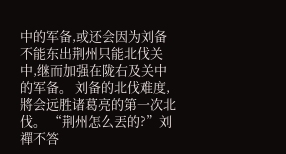中的军备,或还会因为刘备不能东出荆州只能北伐关中,继而加强在陇右及关中的军备。 刘备的北伐难度,將会远胜诸葛亮的第一次北伐。 “荆州怎么丟的?”刘禪不答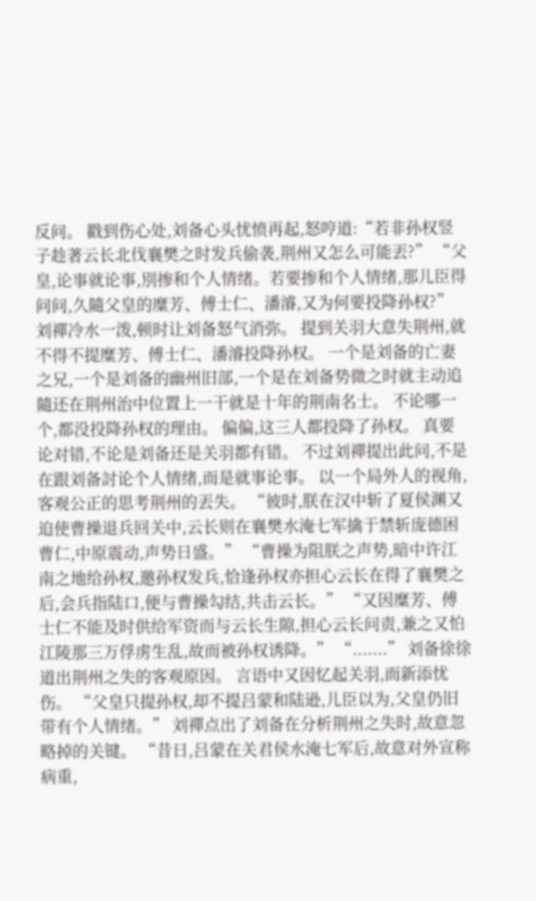反问。 戳到伤心处,刘备心头忧愤再起,怒哼道:“若非孙权竖子趁著云长北伐襄樊之时发兵偷袭,荆州又怎么可能丟?” “父皇,论事就论事,別掺和个人情绪。若要掺和个人情绪,那儿臣得问问,久隨父皇的糜芳、傅士仁、潘濬,又为何要投降孙权?”刘禪冷水一泼,顿时让刘备怒气消弥。 提到关羽大意失荆州,就不得不提糜芳、傅士仁、潘濬投降孙权。 一个是刘备的亡妻之兄,一个是刘备的幽州旧部,一个是在刘备势微之时就主动追隨还在荆州治中位置上一干就是十年的荆南名士。 不论哪一个,都没投降孙权的理由。 偏偏,这三人都投降了孙权。 真要论对错,不论是刘备还是关羽都有错。 不过刘禪提出此问,不是在跟刘备討论个人情绪,而是就事论事。 以一个局外人的视角,客观公正的思考荆州的丟失。 “彼时,朕在汉中斩了夏侯渊又迫使曹操退兵回关中,云长则在襄樊水淹七军擒于禁斩庞德困曹仁,中原震动,声势日盛。” “曹操为阻朕之声势,暗中许江南之地给孙权,邀孙权发兵,恰逢孙权亦担心云长在得了襄樊之后,会兵指陆口,便与曹操勾结,共击云长。” “又因糜芳、傅士仁不能及时供给军资而与云长生隙,担心云长问责,兼之又怕江陵那三万俘虏生乱,故而被孙权诱降。” “.......” 刘备徐徐道出荆州之失的客观原因。 言语中又因忆起关羽,而新添忧伤。 “父皇只提孙权,却不提吕蒙和陆逊,儿臣以为,父皇仍旧带有个人情绪。” 刘禪点出了刘备在分析荆州之失时,故意忽略掉的关键。 “昔日,吕蒙在关君侯水淹七军后,故意对外宣称病重,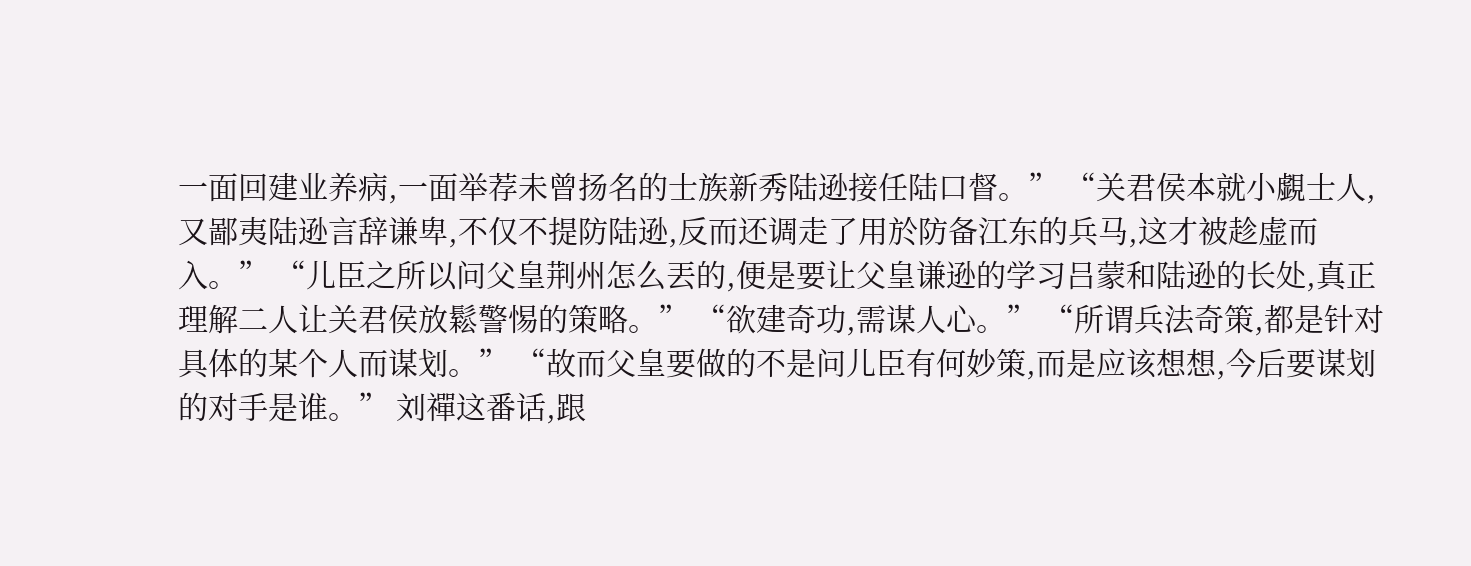一面回建业养病,一面举荐未曾扬名的士族新秀陆逊接任陆口督。” “关君侯本就小覷士人,又鄙夷陆逊言辞谦卑,不仅不提防陆逊,反而还调走了用於防备江东的兵马,这才被趁虚而入。” “儿臣之所以问父皇荆州怎么丟的,便是要让父皇谦逊的学习吕蒙和陆逊的长处,真正理解二人让关君侯放鬆警惕的策略。” “欲建奇功,需谋人心。” “所谓兵法奇策,都是针对具体的某个人而谋划。” “故而父皇要做的不是问儿臣有何妙策,而是应该想想,今后要谋划的对手是谁。” 刘禪这番话,跟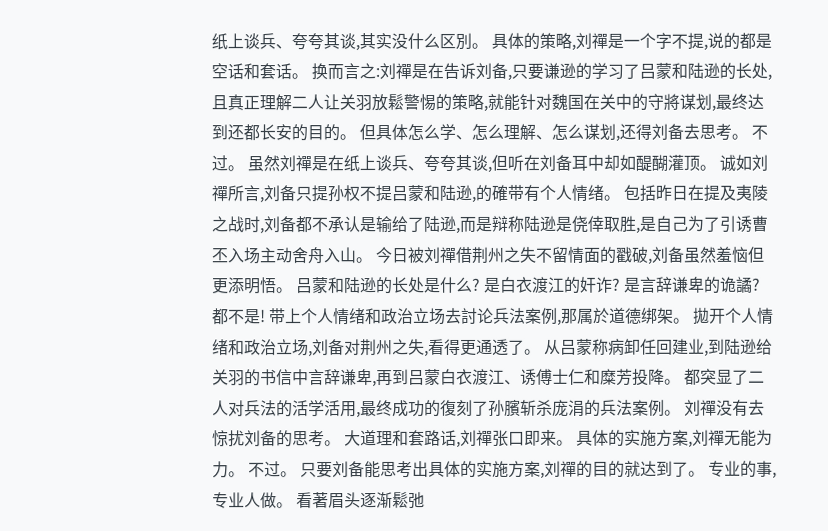纸上谈兵、夸夸其谈,其实没什么区別。 具体的策略,刘禪是一个字不提,说的都是空话和套话。 换而言之:刘禪是在告诉刘备,只要谦逊的学习了吕蒙和陆逊的长处,且真正理解二人让关羽放鬆警惕的策略,就能针对魏国在关中的守將谋划,最终达到还都长安的目的。 但具体怎么学、怎么理解、怎么谋划,还得刘备去思考。 不过。 虽然刘禪是在纸上谈兵、夸夸其谈,但听在刘备耳中却如醍醐灌顶。 诚如刘禪所言,刘备只提孙权不提吕蒙和陆逊,的確带有个人情绪。 包括昨日在提及夷陵之战时,刘备都不承认是输给了陆逊,而是辩称陆逊是侥倖取胜,是自己为了引诱曹丕入场主动舍舟入山。 今日被刘禪借荆州之失不留情面的戳破,刘备虽然羞恼但更添明悟。 吕蒙和陆逊的长处是什么? 是白衣渡江的奸诈? 是言辞谦卑的诡譎? 都不是! 带上个人情绪和政治立场去討论兵法案例,那属於道德绑架。 拋开个人情绪和政治立场,刘备对荆州之失,看得更通透了。 从吕蒙称病卸任回建业,到陆逊给关羽的书信中言辞谦卑,再到吕蒙白衣渡江、诱傅士仁和糜芳投降。 都突显了二人对兵法的活学活用,最终成功的復刻了孙臏斩杀庞涓的兵法案例。 刘禪没有去惊扰刘备的思考。 大道理和套路话,刘禪张口即来。 具体的实施方案,刘禪无能为力。 不过。 只要刘备能思考出具体的实施方案,刘禪的目的就达到了。 专业的事,专业人做。 看著眉头逐渐鬆弛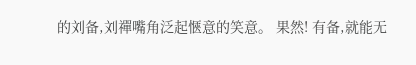的刘备,刘禪嘴角泛起愜意的笑意。 果然! 有备,就能无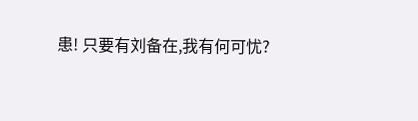患! 只要有刘备在,我有何可忧?